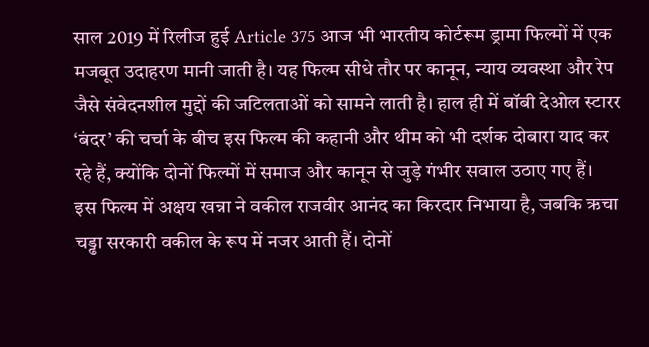साल 2019 में रिलीज हुई Article 375 आज भी भारतीय कोर्टरूम ड्रामा फिल्मों में एक मजबूत उदाहरण मानी जाती है। यह फिल्म सीधे तौर पर कानून, न्याय व्यवस्था और रेप जैसे संवेदनशील मुद्दों की जटिलताओं को सामने लाती है। हाल ही में बॉबी देओल स्टारर ‘बंदर’ की चर्चा के बीच इस फिल्म की कहानी और थीम को भी दर्शक दोबारा याद कर रहे हैं, क्योंकि दोनों फिल्मों में समाज और कानून से जुड़े गंभीर सवाल उठाए गए हैं।
इस फिल्म में अक्षय खन्ना ने वकील राजवीर आनंद का किरदार निभाया है, जबकि ऋचा चड्ढा सरकारी वकील के रूप में नजर आती हैं। दोनों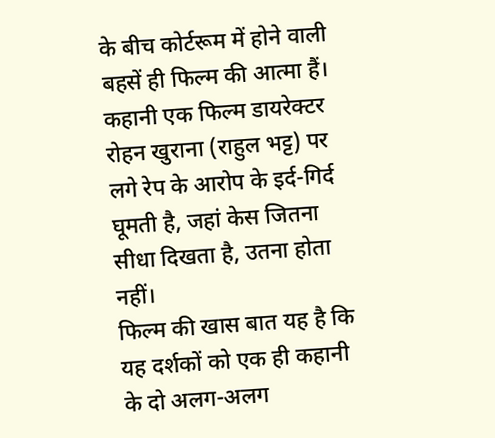के बीच कोर्टरूम में होने वाली बहसें ही फिल्म की आत्मा हैं। कहानी एक फिल्म डायरेक्टर रोहन खुराना (राहुल भट्ट) पर लगे रेप के आरोप के इर्द-गिर्द घूमती है, जहां केस जितना सीधा दिखता है, उतना होता नहीं।
फिल्म की खास बात यह है कि यह दर्शकों को एक ही कहानी के दो अलग-अलग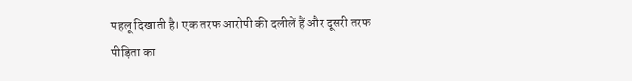पहलू दिखाती है। एक तरफ आरोपी की दलीलें हैं और दूसरी तरफ पीड़िता का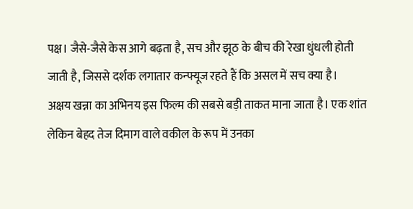पक्ष। जैसे-जैसे केस आगे बढ़ता है, सच और झूठ के बीच की रेखा धुंधली होती जाती है, जिससे दर्शक लगातार कन्फ्यूज रहते हैं कि असल में सच क्या है।
अक्षय खन्ना का अभिनय इस फिल्म की सबसे बड़ी ताकत माना जाता है। एक शांत लेकिन बेहद तेज दिमाग वाले वकील के रूप में उनका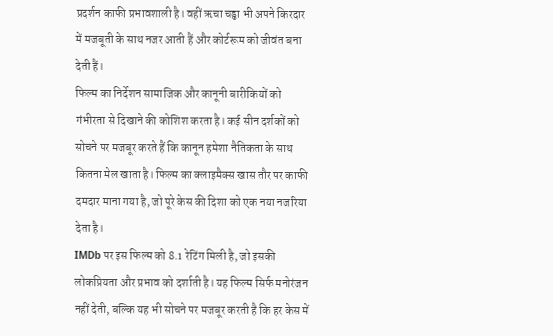प्रदर्शन काफी प्रभावशाली है। वहीं ऋचा चड्ढा भी अपने किरदार में मजबूती के साथ नजर आती हैं और कोर्टरूम को जीवंत बना देती हैं।
फिल्म का निर्देशन सामाजिक और कानूनी बारीकियों को गंभीरता से दिखाने की कोशिश करता है। कई सीन दर्शकों को सोचने पर मजबूर करते हैं कि कानून हमेशा नैतिकता के साथ कितना मेल खाता है। फिल्म का क्लाइमैक्स खास तौर पर काफी दमदार माना गया है, जो पूरे केस की दिशा को एक नया नजरिया देता है।
IMDb पर इस फिल्म को 8.1 रेटिंग मिली है, जो इसकी लोकप्रियता और प्रभाव को दर्शाती है। यह फिल्म सिर्फ मनोरंजन नहीं देती, बल्कि यह भी सोचने पर मजबूर करती है कि हर केस में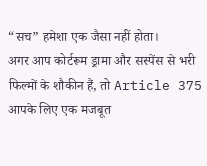“सच” हमेशा एक जैसा नहीं होता।
अगर आप कोर्टरूम ड्रामा और सस्पेंस से भरी फिल्मों के शौकीन हैं, तो Article 375 आपके लिए एक मजबूत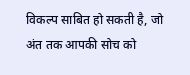विकल्प साबित हो सकती है, जो अंत तक आपकी सोच को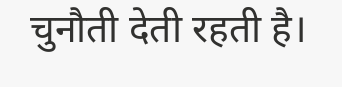चुनौती देती रहती है।